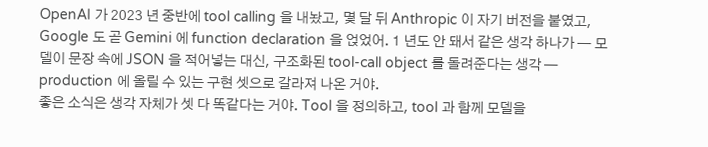OpenAI 가 2023 년 중반에 tool calling 을 내놨고, 몇 달 뒤 Anthropic 이 자기 버전을 붙였고, Google 도 곧 Gemini 에 function declaration 을 얹었어. 1 년도 안 돼서 같은 생각 하나가 — 모델이 문장 속에 JSON 을 적어넣는 대신, 구조화된 tool-call object 를 돌려준다는 생각 — production 에 올릴 수 있는 구현 셋으로 갈라져 나온 거야.
좋은 소식은 생각 자체가 셋 다 똑같다는 거야. Tool 을 정의하고, tool 과 함께 모델을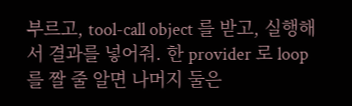부르고, tool-call object 를 받고, 실행해서 결과를 넣어줘. 한 provider 로 loop 를 짤 줄 알면 나머지 둘은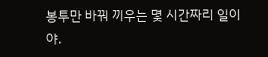봉투만 바꿔 끼우는 몇 시간짜리 일이야.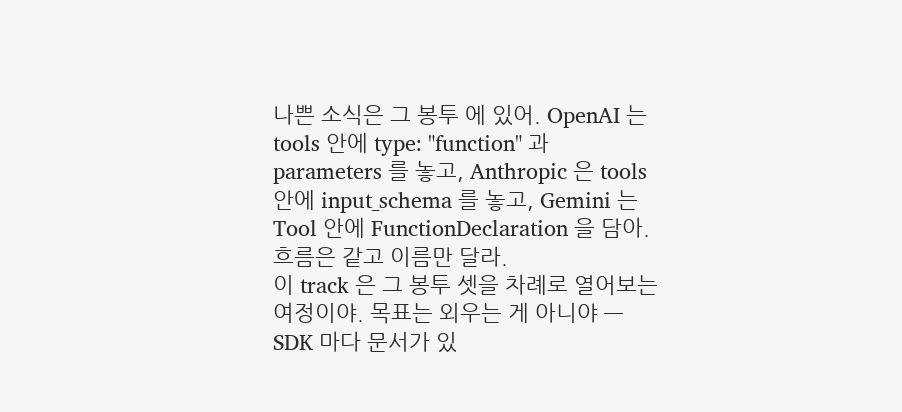나쁜 소식은 그 봉투 에 있어. OpenAI 는 tools 안에 type: "function" 과 parameters 를 놓고, Anthropic 은 tools 안에 input_schema 를 놓고, Gemini 는 Tool 안에 FunctionDeclaration 을 담아. 흐름은 같고 이름만 달라.
이 track 은 그 봉투 셋을 차례로 열어보는 여정이야. 목표는 외우는 게 아니야 — SDK 마다 문서가 있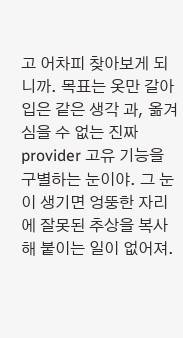고 어차피 찾아보게 되니까. 목표는 옷만 갈아입은 같은 생각 과, 옮겨 심을 수 없는 진짜 provider 고유 기능을 구별하는 눈이야. 그 눈이 생기면 엉뚱한 자리에 잘못된 추상을 복사해 붙이는 일이 없어져.